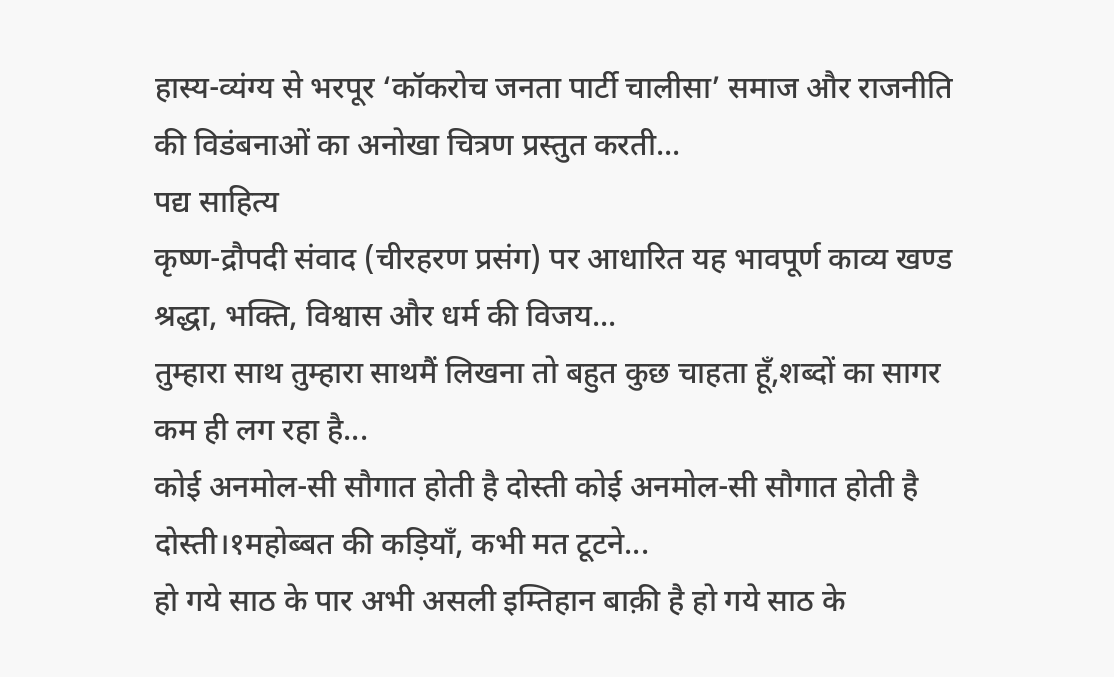हास्य-व्यंग्य से भरपूर ‘कॉकरोच जनता पार्टी चालीसा’ समाज और राजनीति की विडंबनाओं का अनोखा चित्रण प्रस्तुत करती...
पद्य साहित्य
कृष्ण-द्रौपदी संवाद (चीरहरण प्रसंग) पर आधारित यह भावपूर्ण काव्य खण्ड श्रद्धा, भक्ति, विश्वास और धर्म की विजय...
तुम्हारा साथ तुम्हारा साथमैं लिखना तो बहुत कुछ चाहता हूँ,शब्दों का सागर कम ही लग रहा है...
कोई अनमोल-सी सौगात होती है दोस्ती कोई अनमोल-सी सौगात होती है दोस्ती।१महोब्बत की कड़ियाँ, कभी मत टूटने...
हो गये साठ के पार अभी असली इम्तिहान बाक़ी है हो गये साठ के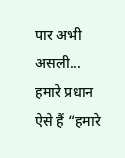पार अभी असली...
हमारे प्रधान ऐसे हैं “हमारे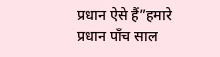प्रधान ऐसे हैं”हमारे प्रधान पाँच साल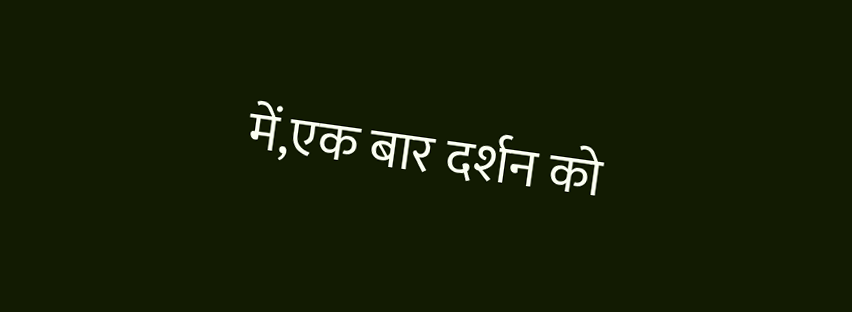में,एक बार दर्शन को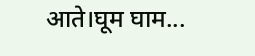आते।घूम घाम...